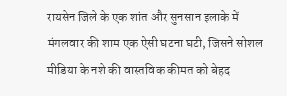रायसेन जिले के एक शांत और सुनसान इलाके में मंगलवार की शाम एक ऐसी घटना घटी, जिसने सोशल मीडिया के नशे की वास्तविक कीमत को बेहद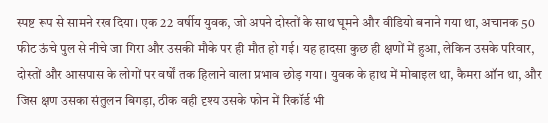स्पष्ट रूप से सामने रख दिया। एक 22 वर्षीय युवक, जो अपने दोस्तों के साथ घूमने और वीडियो बनाने गया था, अचानक 50 फीट ऊंचे पुल से नीचे जा गिरा और उसकी मौके पर ही मौत हो गई। यह हादसा कुछ ही क्षणों में हुआ, लेकिन उसके परिवार, दोस्तों और आसपास के लोगों पर वर्षों तक हिलाने वाला प्रभाव छोड़ गया। युवक के हाथ में मोबाइल था, कैमरा ऑन था, और जिस क्षण उसका संतुलन बिगड़ा, ठीक वही दृश्य उसके फोन में रिकॉर्ड भी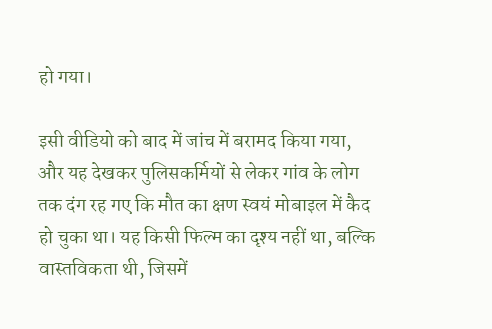हो गया।

इसी वीडियो को बाद में जांच में बरामद किया गया, और यह देखकर पुलिसकर्मियों से लेकर गांव के लोग तक दंग रह गए कि मौत का क्षण स्वयं मोबाइल में कैद हो चुका था। यह किसी फिल्म का दृश्य नहीं था, बल्कि वास्तविकता थी, जिसमें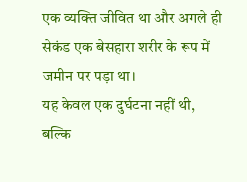एक व्यक्ति जीवित था और अगले ही सेकंड एक बेसहारा शरीर के रूप में जमीन पर पड़ा था।
यह केवल एक दुर्घटना नहीं थी, बल्कि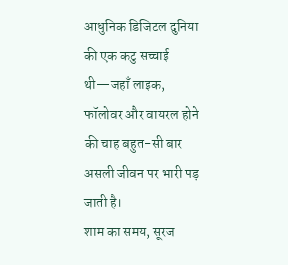आधुनिक डिजिटल दुनिया की एक कटु सच्चाई थी—जहाँ लाइक, फॉलोवर और वायरल होने की चाह बहुत-सी बार असली जीवन पर भारी पड़ जाती है।
शाम का समय, सूरज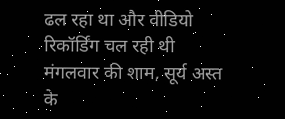ढल रहा था और वीडियो रिकॉर्डिंग चल रही थी
मंगलवार की शाम, सूर्य अस्त के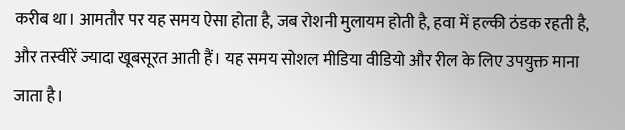करीब था। आमतौर पर यह समय ऐसा होता है, जब रोशनी मुलायम होती है, हवा में हल्की ठंडक रहती है, और तस्वीरें ज्यादा खूबसूरत आती हैं। यह समय सोशल मीडिया वीडियो और रील के लिए उपयुक्त माना जाता है।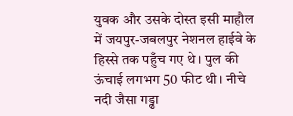युवक और उसके दोस्त इसी माहौल में जयपुर-जबलपुर नेशनल हाईवे के हिस्से तक पहुँच गए थे। पुल की ऊंचाई लगभग 50 फीट थी। नीचे नदी जैसा गड्ढा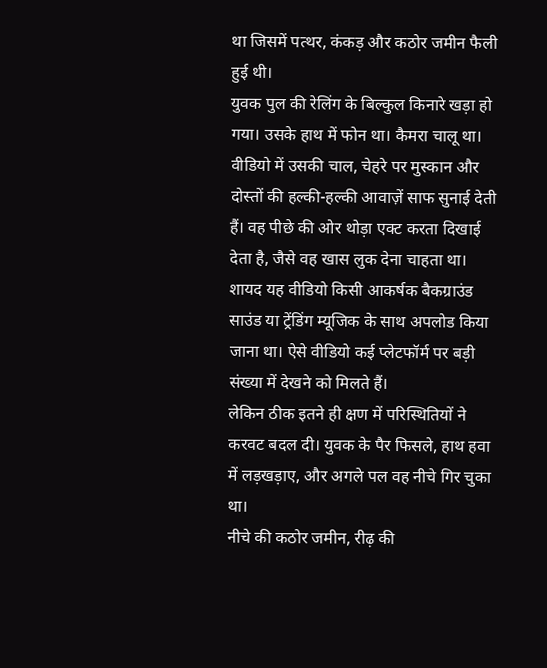था जिसमें पत्थर, कंकड़ और कठोर जमीन फैली हुई थी।
युवक पुल की रेलिंग के बिल्कुल किनारे खड़ा हो गया। उसके हाथ में फोन था। कैमरा चालू था। वीडियो में उसकी चाल, चेहरे पर मुस्कान और दोस्तों की हल्की-हल्की आवाज़ें साफ सुनाई देती हैं। वह पीछे की ओर थोड़ा एक्ट करता दिखाई देता है, जैसे वह खास लुक देना चाहता था। शायद यह वीडियो किसी आकर्षक बैकग्राउंड साउंड या ट्रेंडिंग म्यूजिक के साथ अपलोड किया जाना था। ऐसे वीडियो कई प्लेटफॉर्म पर बड़ी संख्या में देखने को मिलते हैं।
लेकिन ठीक इतने ही क्षण में परिस्थितियों ने करवट बदल दी। युवक के पैर फिसले, हाथ हवा में लड़खड़ाए, और अगले पल वह नीचे गिर चुका था।
नीचे की कठोर जमीन, रीढ़ की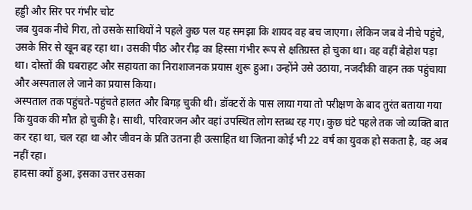हड्डी और सिर पर गंभीर चोट
जब युवक नीचे गिरा, तो उसके साथियों ने पहले कुछ पल यह समझा कि शायद वह बच जाएगा। लेकिन जब वे नीचे पहुंचे, उसके सिर से खून बह रहा था। उसकी पीठ और रीढ़ का हिस्सा गंभीर रूप से क्षतिग्रस्त हो चुका था। वह वहीं बेहोश पड़ा था। दोस्तों की घबराहट और सहायता का निराशाजनक प्रयास शुरू हुआ। उन्होंने उसे उठाया, नजदीकी वाहन तक पहुंचाया और अस्पताल ले जाने का प्रयास किया।
अस्पताल तक पहुंचते-पहुंचते हालत और बिगड़ चुकी थी। डॉक्टरों के पास लाया गया तो परीक्षण के बाद तुरंत बताया गया कि युवक की मौत हो चुकी है। साथी, परिवारजन और वहां उपस्थित लोग स्तब्ध रह गए। कुछ घंटे पहले तक जो व्यक्ति बात कर रहा था, चल रहा था और जीवन के प्रति उतना ही उत्साहित था जितना कोई भी 22 वर्ष का युवक हो सकता है, वह अब नहीं रहा।
हादसा क्यों हुआ, इसका उत्तर उसका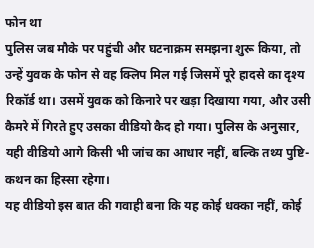फोन था
पुलिस जब मौके पर पहुंची और घटनाक्रम समझना शुरू किया, तो उन्हें युवक के फोन से वह क्लिप मिल गई जिसमें पूरे हादसे का दृश्य रिकॉर्ड था। उसमें युवक को किनारे पर खड़ा दिखाया गया, और उसी कैमरे में गिरते हुए उसका वीडियो कैद हो गया। पुलिस के अनुसार, यही वीडियो आगे किसी भी जांच का आधार नहीं, बल्कि तथ्य पुष्टि-कथन का हिस्सा रहेगा।
यह वीडियो इस बात की गवाही बना कि यह कोई धक्का नहीं, कोई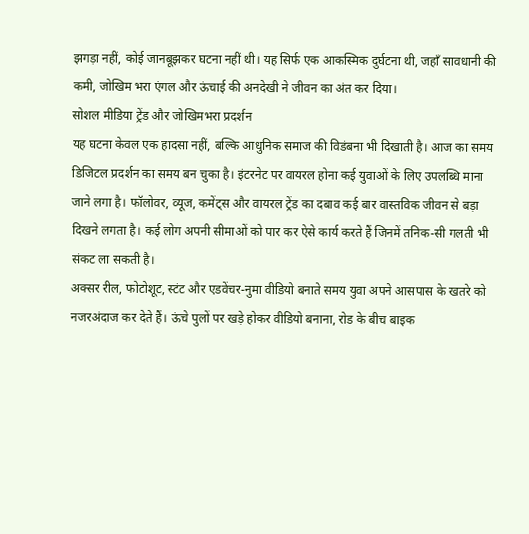झगड़ा नहीं, कोई जानबूझकर घटना नहीं थी। यह सिर्फ एक आकस्मिक दुर्घटना थी, जहाँ सावधानी की कमी, जोखिम भरा एंगल और ऊंचाई की अनदेखी ने जीवन का अंत कर दिया।
सोशल मीडिया ट्रेंड और जोखिमभरा प्रदर्शन
यह घटना केवल एक हादसा नहीं, बल्कि आधुनिक समाज की विडंबना भी दिखाती है। आज का समय डिजिटल प्रदर्शन का समय बन चुका है। इंटरनेट पर वायरल होना कई युवाओं के लिए उपलब्धि माना जाने लगा है। फॉलोवर, व्यूज, कमेंट्स और वायरल ट्रेंड का दबाव कई बार वास्तविक जीवन से बड़ा दिखने लगता है। कई लोग अपनी सीमाओं को पार कर ऐसे कार्य करते हैं जिनमें तनिक-सी गलती भी संकट ला सकती है।
अक्सर रील, फोटोशूट, स्टंट और एडवेंचर-नुमा वीडियो बनाते समय युवा अपने आसपास के खतरे को नजरअंदाज कर देते हैं। ऊंचे पुलों पर खड़े होकर वीडियो बनाना, रोड के बीच बाइक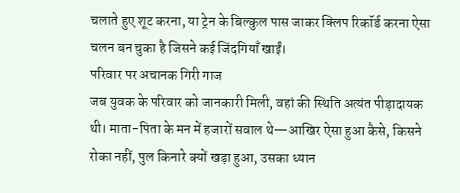चलाते हुए शूट करना, या ट्रेन के बिल्कुल पास जाकर क्लिप रिकॉर्ड करना ऐसा चलन बन चुका है जिसने कई जिंदगियाँ खाईं।
परिवार पर अचानक गिरी गाज
जब युवक के परिवार को जानकारी मिली, वहां की स्थिति अत्यंत पीड़ादायक थी। माता-पिता के मन में हजारों सवाल थे—आखिर ऐसा हुआ कैसे, किसने रोका नहीं, पुल किनारे क्यों खड़ा हुआ, उसका ध्यान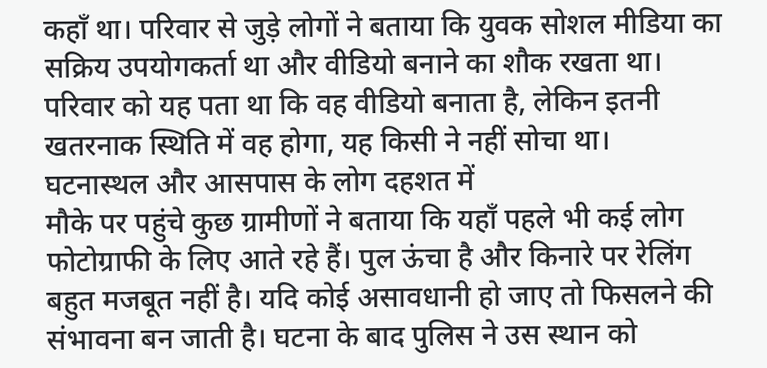कहाँ था। परिवार से जुड़े लोगों ने बताया कि युवक सोशल मीडिया का सक्रिय उपयोगकर्ता था और वीडियो बनाने का शौक रखता था। परिवार को यह पता था कि वह वीडियो बनाता है, लेकिन इतनी खतरनाक स्थिति में वह होगा, यह किसी ने नहीं सोचा था।
घटनास्थल और आसपास के लोग दहशत में
मौके पर पहुंचे कुछ ग्रामीणों ने बताया कि यहाँ पहले भी कई लोग फोटोग्राफी के लिए आते रहे हैं। पुल ऊंचा है और किनारे पर रेलिंग बहुत मजबूत नहीं है। यदि कोई असावधानी हो जाए तो फिसलने की संभावना बन जाती है। घटना के बाद पुलिस ने उस स्थान को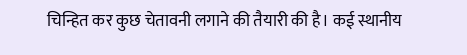चिन्हित कर कुछ चेतावनी लगाने की तैयारी की है। कई स्थानीय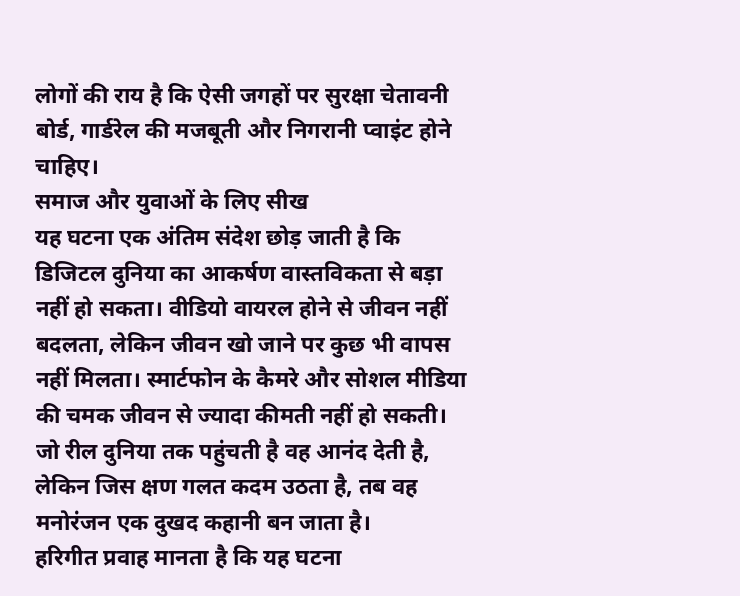लोगों की राय है कि ऐसी जगहों पर सुरक्षा चेतावनी बोर्ड, गार्डरेल की मजबूती और निगरानी प्वाइंट होने चाहिए।
समाज और युवाओं के लिए सीख
यह घटना एक अंतिम संदेश छोड़ जाती है कि डिजिटल दुनिया का आकर्षण वास्तविकता से बड़ा नहीं हो सकता। वीडियो वायरल होने से जीवन नहीं बदलता, लेकिन जीवन खो जाने पर कुछ भी वापस नहीं मिलता। स्मार्टफोन के कैमरे और सोशल मीडिया की चमक जीवन से ज्यादा कीमती नहीं हो सकती।
जो रील दुनिया तक पहुंचती है वह आनंद देती है, लेकिन जिस क्षण गलत कदम उठता है, तब वह मनोरंजन एक दुखद कहानी बन जाता है।
हरिगीत प्रवाह मानता है कि यह घटना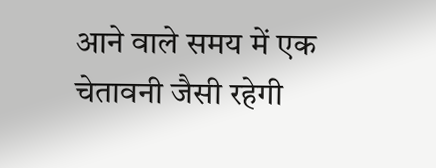आने वाले समय में एक चेतावनी जैसी रहेगी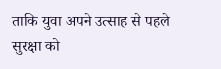ताकि युवा अपने उत्साह से पहले सुरक्षा को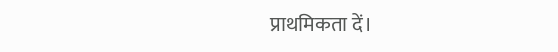प्राथमिकता दें।